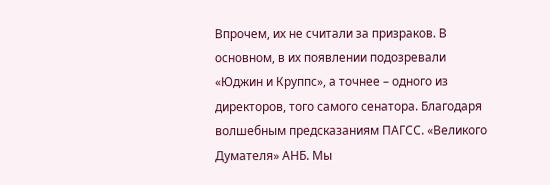Впрочем, их не считали за призраков. В основном, в их появлении подозревали «Юджин и Круппс», а точнее – одного из директоров, того самого сенатора. Благодаря волшебным предсказаниям ПАГСС. «Великого Думателя» АНБ. Мы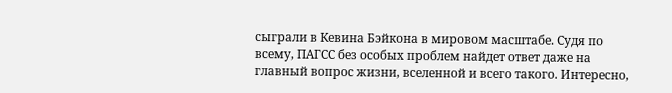сыграли в Кевина Бэйкона в мировом масштабе. Судя по всему, ПАГСС без особых проблем найдет ответ даже на главный вопрос жизни, вселенной и всего такого. Интересно,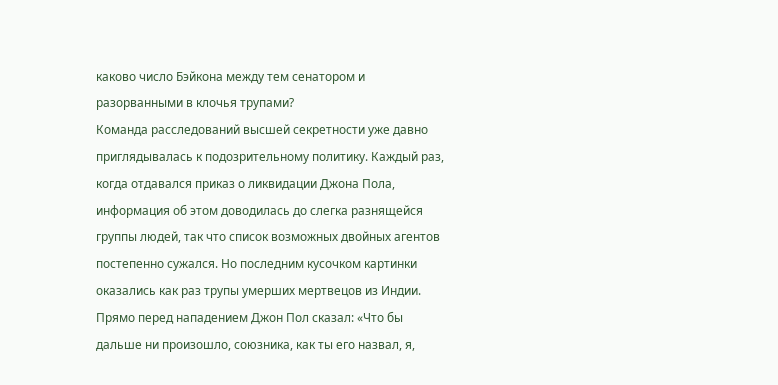каково число Бэйкона между тем сенатором и разорванными в клочья трупами?
Команда расследований высшей секретности уже давно приглядывалась к подозрительному политику. Каждый раз, когда отдавался приказ о ликвидации Джона Пола, информация об этом доводилась до слегка разнящейся группы людей, так что список возможных двойных агентов постепенно сужался. Но последним кусочком картинки оказались как раз трупы умерших мертвецов из Индии.
Прямо перед нападением Джон Пол сказал: «Что бы дальше ни произошло, союзника, как ты его назвал, я,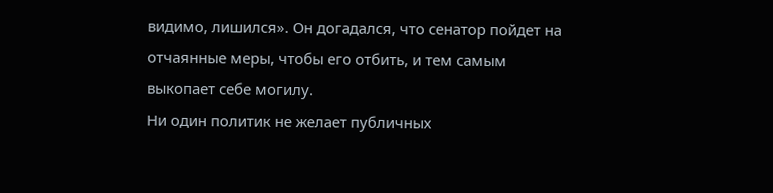видимо, лишился». Он догадался, что сенатор пойдет на отчаянные меры, чтобы его отбить, и тем самым выкопает себе могилу.
Ни один политик не желает публичных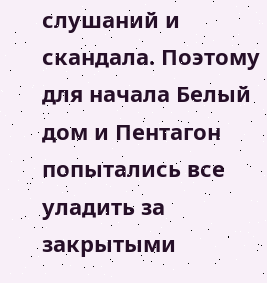слушаний и скандала. Поэтому для начала Белый дом и Пентагон попытались все уладить за закрытыми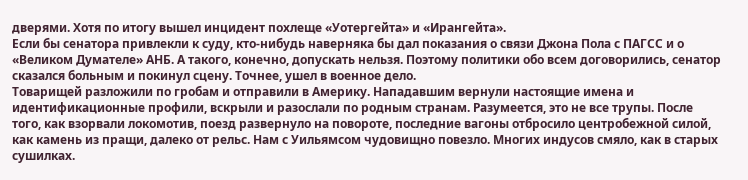дверями. Хотя по итогу вышел инцидент похлеще «Уотергейта» и «Ирангейта».
Если бы сенатора привлекли к суду, кто-нибудь наверняка бы дал показания о связи Джона Пола с ПАГСС и о «Великом Думателе» АНБ. А такого, конечно, допускать нельзя. Поэтому политики обо всем договорились, сенатор сказался больным и покинул сцену. Точнее, ушел в военное дело.
Товарищей разложили по гробам и отправили в Америку. Нападавшим вернули настоящие имена и идентификационные профили, вскрыли и разослали по родным странам. Разумеется, это не все трупы. После того, как взорвали локомотив, поезд развернуло на повороте, последние вагоны отбросило центробежной силой, как камень из пращи, далеко от рельс. Нам с Уильямсом чудовищно повезло. Многих индусов смяло, как в старых сушилках.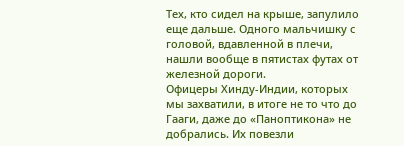Тех, кто сидел на крыше, запулило еще дальше. Одного мальчишку с головой, вдавленной в плечи, нашли вообще в пятистах футах от железной дороги.
Офицеры Хинду-Индии, которых мы захватили, в итоге не то что до Гааги, даже до «Паноптикона» не добрались. Их повезли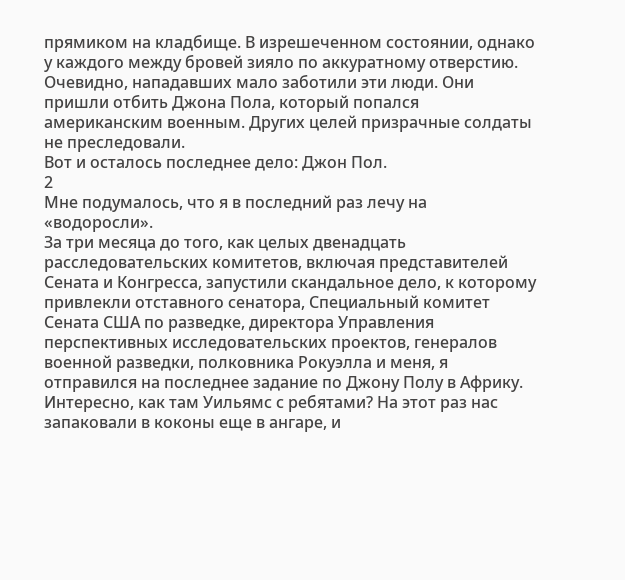прямиком на кладбище. В изрешеченном состоянии, однако у каждого между бровей зияло по аккуратному отверстию. Очевидно, нападавших мало заботили эти люди. Они пришли отбить Джона Пола, который попался американским военным. Других целей призрачные солдаты не преследовали.
Вот и осталось последнее дело: Джон Пол.
2
Мне подумалось, что я в последний раз лечу на «водоросли».
За три месяца до того, как целых двенадцать расследовательских комитетов, включая представителей Сената и Конгресса, запустили скандальное дело, к которому привлекли отставного сенатора, Специальный комитет Сената США по разведке, директора Управления перспективных исследовательских проектов, генералов военной разведки, полковника Рокуэлла и меня, я отправился на последнее задание по Джону Полу в Африку.
Интересно, как там Уильямс с ребятами? На этот раз нас запаковали в коконы еще в ангаре, и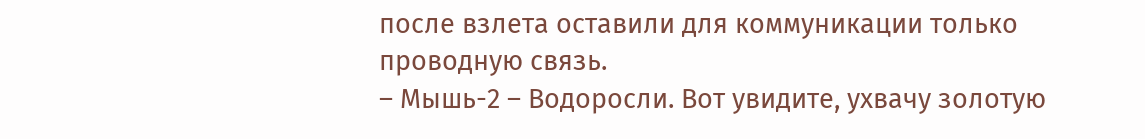после взлета оставили для коммуникации только проводную связь.
– Мышь-2 – Водоросли. Вот увидите, ухвачу золотую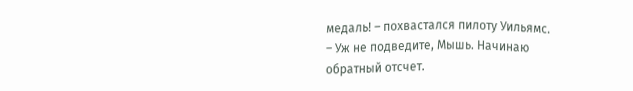медаль! – похвастался пилоту Уильямс.
– Уж не подведите, Мышь. Начинаю обратный отсчет.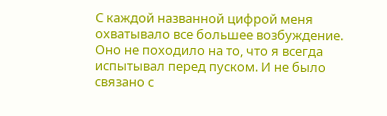С каждой названной цифрой меня охватывало все большее возбуждение. Оно не походило на то, что я всегда испытывал перед пуском. И не было связано с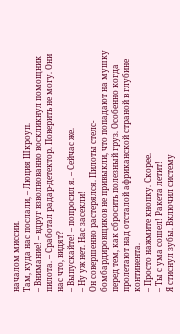началом миссии.
Там, куда нас послали, – Люция Шкроуп.
– Внимание! – вдруг взволнованно воскликнул помощник пилота. – Сработал радар-детектор. Поверить не могу. Они нас что, видят?
– Выпускайте! – попросил я. – Сейчас же.
– Ну уж нет. Нас засекли!
Он совершенно растерялся. Пилоты стелс-бомбардировщиков не привыкли, что попадают на мушку перед тем, как сбросить полезный груз. Особенно когда пролетают над отсталой африканской страной в глубине континента.
– Просто нажмите кнопку. Скорее.
– Ты с ума сошел! Ракета летит!
Я стиснул зубы. Включил систему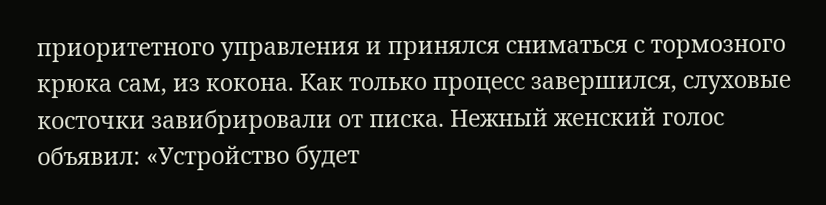приоритетного управления и принялся сниматься с тормозного крюка сам, из кокона. Как только процесс завершился, слуховые косточки завибрировали от писка. Нежный женский голос объявил: «Устройство будет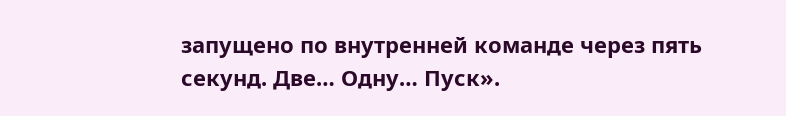запущено по внутренней команде через пять секунд. Две… Одну… Пуск».